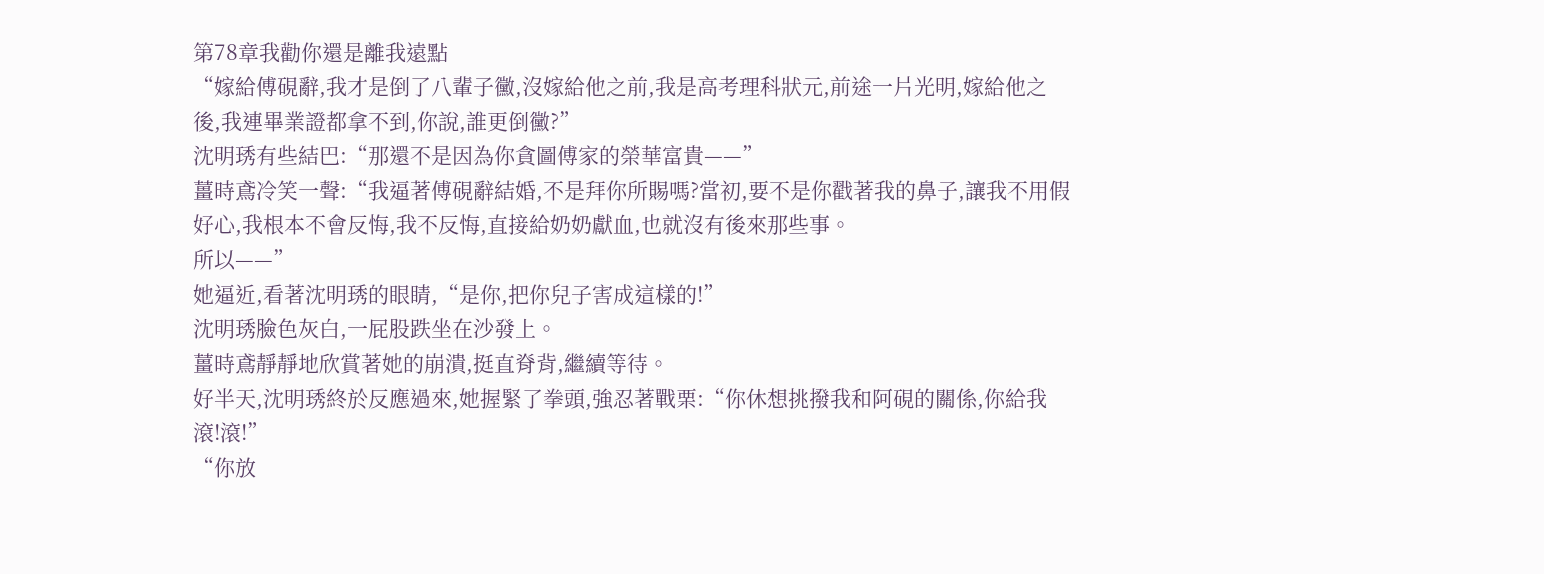第78章我勸你還是離我遠點
“嫁給傅硯辭,我才是倒了八輩子黴,沒嫁給他之前,我是高考理科狀元,前途一片光明,嫁給他之後,我連畢業證都拿不到,你說,誰更倒黴?”
沈明琇有些結巴:“那還不是因為你貪圖傅家的榮華富貴——”
薑時鳶冷笑一聲:“我逼著傅硯辭結婚,不是拜你所賜嗎?當初,要不是你戳著我的鼻子,讓我不用假好心,我根本不會反悔,我不反悔,直接給奶奶獻血,也就沒有後來那些事。
所以——”
她逼近,看著沈明琇的眼睛,“是你,把你兒子害成這樣的!”
沈明琇臉色灰白,一屁股跌坐在沙發上。
薑時鳶靜靜地欣賞著她的崩潰,挺直脊背,繼續等待。
好半天,沈明琇終於反應過來,她握緊了拳頭,強忍著戰栗:“你休想挑撥我和阿硯的關係,你給我滾!滾!”
“你放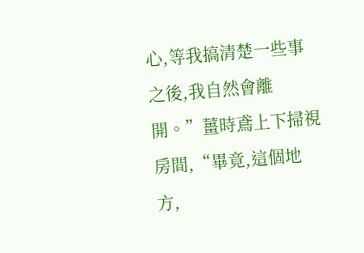心,等我搞清楚一些事之後,我自然會離開。”薑時鳶上下掃視房間,“畢竟,這個地方,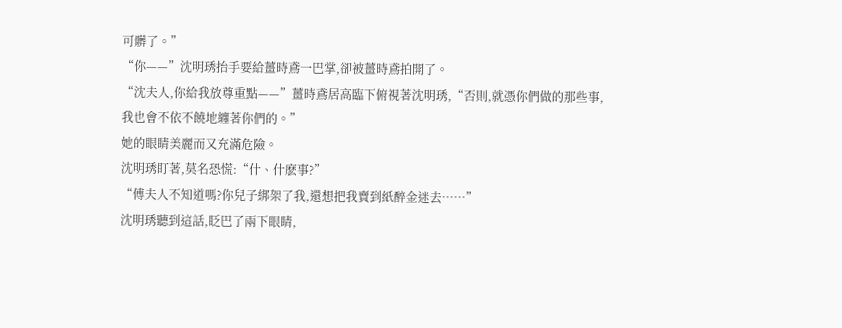可髒了。”
“你——”沈明琇抬手要給薑時鳶一巴掌,卻被薑時鳶拍開了。
“沈夫人,你給我放尊重點——”薑時鳶居高臨下俯視著沈明琇,“否則,就憑你們做的那些事,我也會不依不饒地纏著你們的。”
她的眼睛美麗而又充滿危險。
沈明琇盯著,莫名恐慌:“什、什麽事?”
“傅夫人不知道嗎?你兒子綁架了我,還想把我賣到紙醉金迷去……”
沈明琇聽到這話,眨巴了兩下眼睛,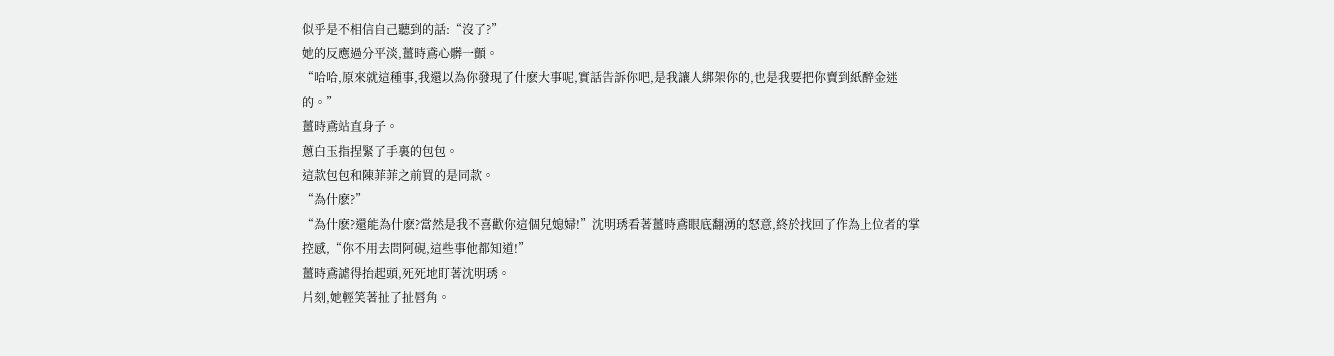似乎是不相信自己聽到的話:“沒了?”
她的反應過分平淡,薑時鳶心髒一顫。
“哈哈,原來就這種事,我還以為你發現了什麽大事呢,實話告訴你吧,是我讓人綁架你的,也是我要把你賣到紙醉金迷的。”
薑時鳶站直身子。
蔥白玉指捏緊了手裏的包包。
這款包包和陳菲菲之前買的是同款。
“為什麽?”
“為什麽?還能為什麽?當然是我不喜歡你這個兒媳婦!”沈明琇看著薑時鳶眼底翻湧的怒意,終於找回了作為上位者的掌控感,“你不用去問阿硯,這些事他都知道!”
薑時鳶謔得抬起頭,死死地盯著沈明琇。
片刻,她輕笑著扯了扯唇角。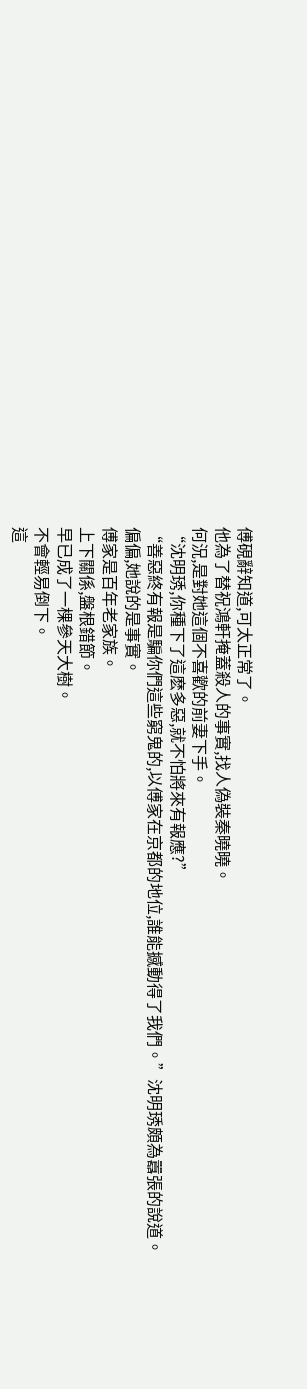傅硯辭知道,可太正常了。
他為了替祝鴻軒掩蓋殺人的事實,找人偽裝秦曉曉。
何況,是對她這個不喜歡的前妻下手。
“沈明琇,你種下了這麽多惡,就不怕將來有報應?”
“善惡終有報是騙你們這些窮鬼的,以傅家在京都的地位,誰能撼動得了我們。”沈明琇頗為囂張的說道。
偏偏,她說的是事實。
傅家是百年老家族。
上下關係,盤根錯節。
早已成了一棵參天大樹。
不會輕易倒下。
這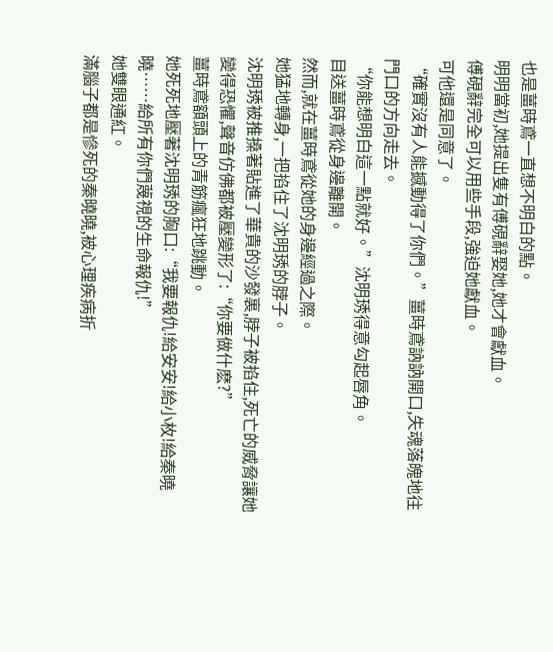也是薑時鳶一直想不明白的點。
明明當初,她提出隻有傅硯辭娶她,她才會獻血。
傅硯辭完全可以用些手段,強迫她獻血。
可他還是同意了。
“確實沒有人能撼動得了你們。”薑時鳶訥訥開口,失魂落魄地往門口的方向走去。
“你能想明白這一點就好。”沈明琇得意勾起唇角。
目送薑時鳶從身邊離開。
然而,就在薑時鳶從她的身邊經過之際。
她猛地轉身,一把掐住了沈明琇的脖子。
沈明琇被推搡著貼進了華貴的沙發裏,脖子被掐住,死亡的威脅讓她變得恐懼,聲音仿佛都被壓變形了:“你要做什麽?”
薑時鳶額頭上的青筋瘋狂地跳動。
她死死地壓著沈明琇的胸口:“我要報仇!給安安!給小枚!給秦曉曉……給所有你們蔑視的生命報仇!”
她雙眼通紅。
滿腦子都是慘死的秦曉曉,被心理疾病折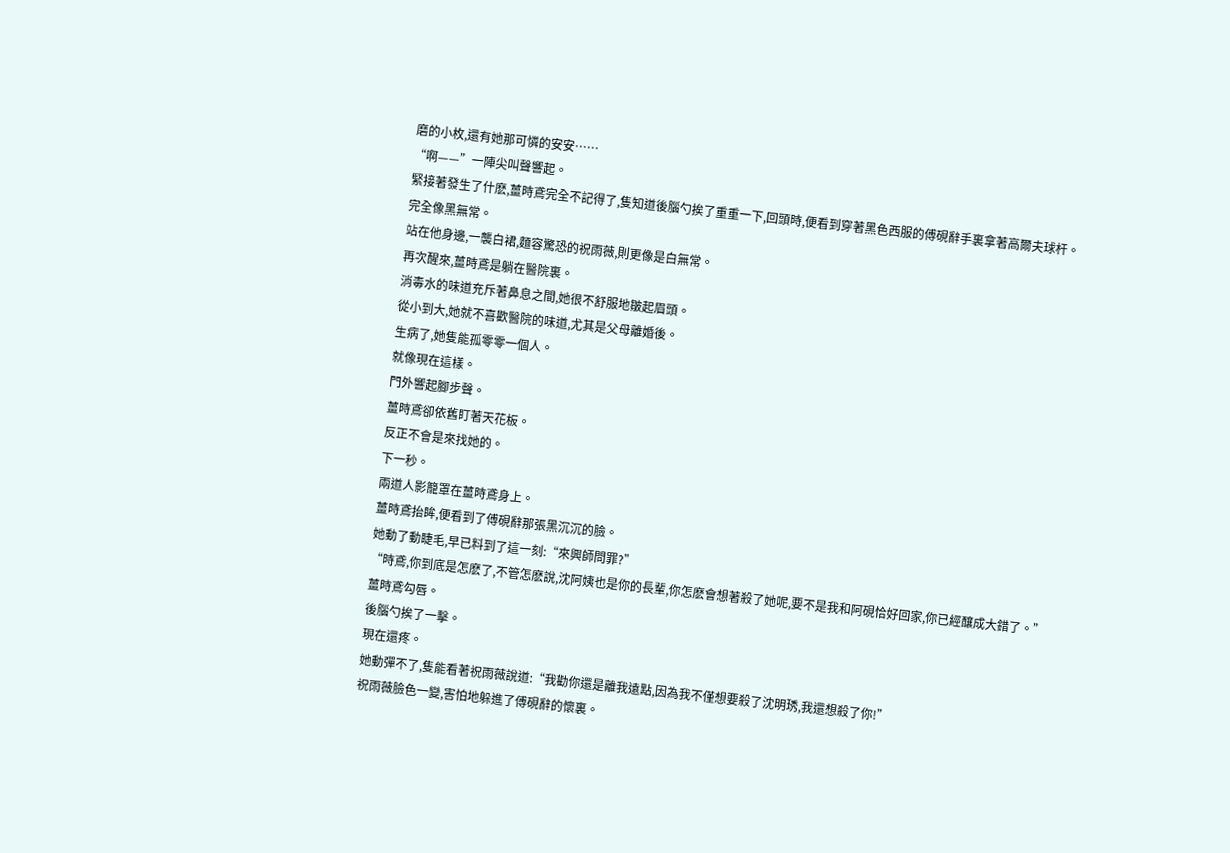磨的小枚,還有她那可憐的安安……
“啊——”一陣尖叫聲響起。
緊接著發生了什麽,薑時鳶完全不記得了,隻知道後腦勺挨了重重一下,回頭時,便看到穿著黑色西服的傅硯辭手裏拿著高爾夫球杆。
完全像黑無常。
站在他身邊,一襲白裙,麵容驚恐的祝雨薇,則更像是白無常。
再次醒來,薑時鳶是躺在醫院裏。
消毒水的味道充斥著鼻息之間,她很不舒服地皺起眉頭。
從小到大,她就不喜歡醫院的味道,尤其是父母離婚後。
生病了,她隻能孤零零一個人。
就像現在這樣。
門外響起腳步聲。
薑時鳶卻依舊盯著天花板。
反正不會是來找她的。
下一秒。
兩道人影籠罩在薑時鳶身上。
薑時鳶抬眸,便看到了傅硯辭那張黑沉沉的臉。
她動了動睫毛,早已料到了這一刻:“來興師問罪?”
“時鳶,你到底是怎麽了,不管怎麽說,沈阿姨也是你的長輩,你怎麽會想著殺了她呢,要不是我和阿硯恰好回家,你已經釀成大錯了。”
薑時鳶勾唇。
後腦勺挨了一擊。
現在還疼。
她動彈不了,隻能看著祝雨薇說道:“我勸你還是離我遠點,因為我不僅想要殺了沈明琇,我還想殺了你!”
祝雨薇臉色一變,害怕地躲進了傅硯辭的懷裏。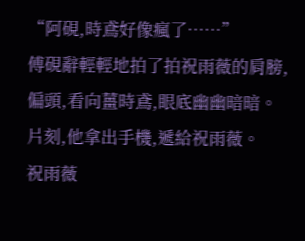“阿硯,時鳶好像瘋了……”
傅硯辭輕輕地拍了拍祝雨薇的肩膀,偏頭,看向薑時鳶,眼底幽幽暗暗。
片刻,他拿出手機,遞給祝雨薇。
祝雨薇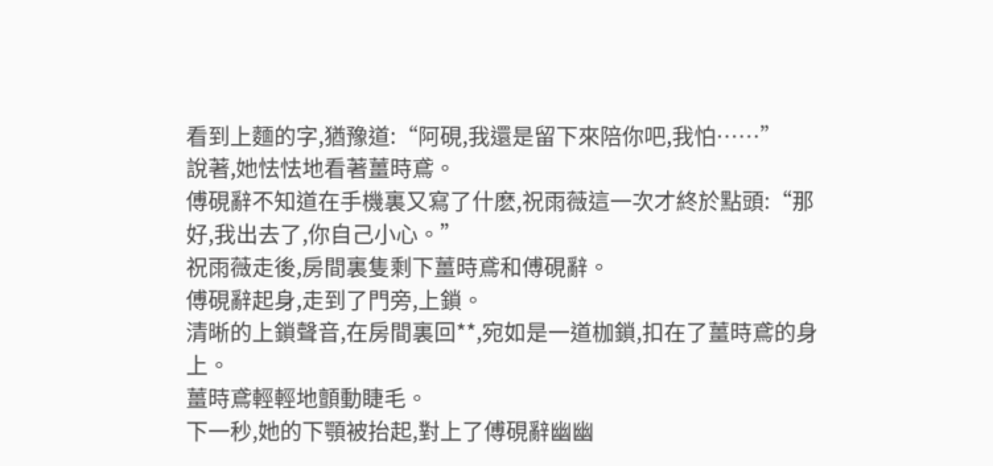看到上麵的字,猶豫道:“阿硯,我還是留下來陪你吧,我怕……”
說著,她怯怯地看著薑時鳶。
傅硯辭不知道在手機裏又寫了什麽,祝雨薇這一次才終於點頭:“那好,我出去了,你自己小心。”
祝雨薇走後,房間裏隻剩下薑時鳶和傅硯辭。
傅硯辭起身,走到了門旁,上鎖。
清晰的上鎖聲音,在房間裏回**,宛如是一道枷鎖,扣在了薑時鳶的身上。
薑時鳶輕輕地顫動睫毛。
下一秒,她的下顎被抬起,對上了傅硯辭幽幽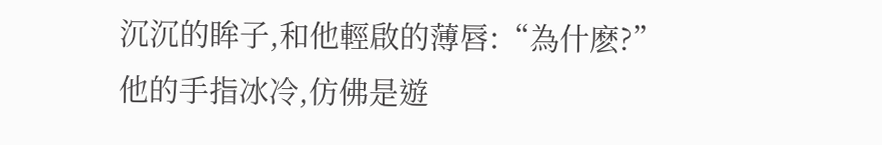沉沉的眸子,和他輕啟的薄唇:“為什麽?”
他的手指冰冷,仿佛是遊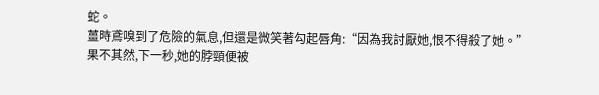蛇。
薑時鳶嗅到了危險的氣息,但還是微笑著勾起唇角:“因為我討厭她,恨不得殺了她。”
果不其然,下一秒,她的脖頸便被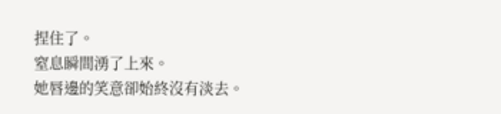捏住了。
窒息瞬間湧了上來。
她唇邊的笑意卻始終沒有淡去。